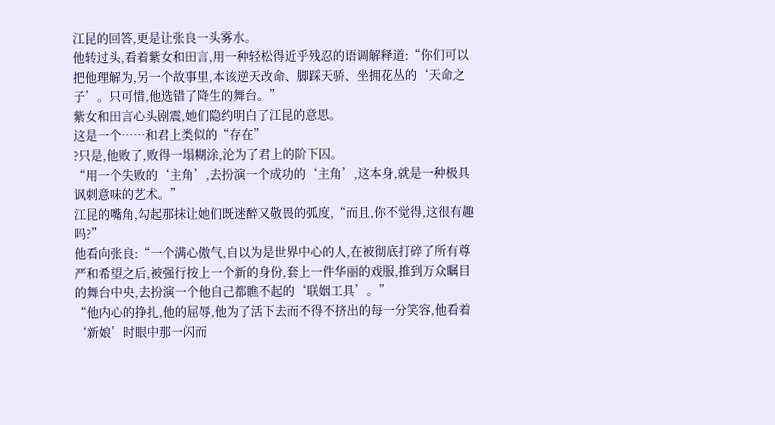江昆的回答,更是让张良一头雾水。
他转过头,看着紫女和田言,用一种轻松得近乎残忍的语调解释道:“你们可以把他理解为,另一个故事里,本该逆天改命、脚踩天骄、坐拥花丛的‘天命之子’。只可惜,他选错了降生的舞台。”
紫女和田言心头剧震,她们隐约明白了江昆的意思。
这是一个……和君上类似的“存在”
?只是,他败了,败得一塌糊涂,沦为了君上的阶下囚。
“用一个失败的‘主角’,去扮演一个成功的‘主角’,这本身,就是一种极具讽刺意味的艺术。”
江昆的嘴角,勾起那抹让她们既迷醉又敬畏的弧度,“而且,你不觉得,这很有趣吗?”
他看向张良:“一个满心傲气,自以为是世界中心的人,在被彻底打碎了所有尊严和希望之后,被强行按上一个新的身份,套上一件华丽的戏服,推到万众瞩目的舞台中央,去扮演一个他自己都瞧不起的‘联姻工具’。”
“他内心的挣扎,他的屈辱,他为了活下去而不得不挤出的每一分笑容,他看着‘新娘’时眼中那一闪而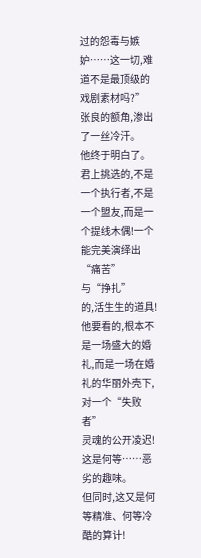过的怨毒与嫉妒……这一切,难道不是最顶级的戏剧素材吗?”
张良的额角,渗出了一丝冷汗。
他终于明白了。
君上挑选的,不是一个执行者,不是一个盟友,而是一个提线木偶!一个能完美演绎出“痛苦”
与“挣扎”
的,活生生的道具!
他要看的,根本不是一场盛大的婚礼,而是一场在婚礼的华丽外壳下,对一个“失败者”
灵魂的公开凌迟!
这是何等……恶劣的趣味。
但同时,这又是何等精准、何等冷酷的算计!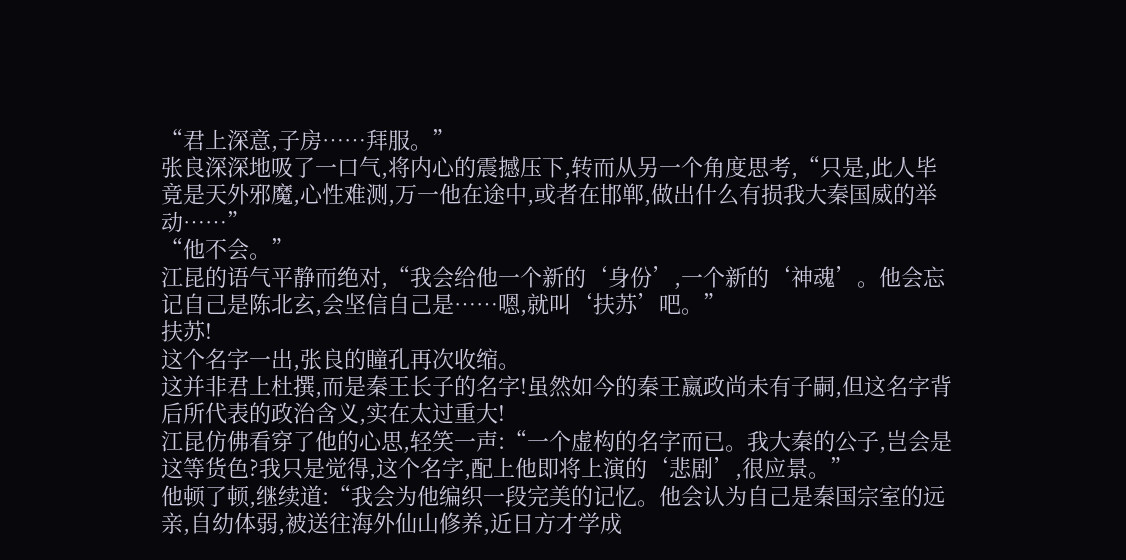“君上深意,子房……拜服。”
张良深深地吸了一口气,将内心的震撼压下,转而从另一个角度思考,“只是,此人毕竟是天外邪魔,心性难测,万一他在途中,或者在邯郸,做出什么有损我大秦国威的举动……”
“他不会。”
江昆的语气平静而绝对,“我会给他一个新的‘身份’,一个新的‘神魂’。他会忘记自己是陈北玄,会坚信自己是……嗯,就叫‘扶苏’吧。”
扶苏!
这个名字一出,张良的瞳孔再次收缩。
这并非君上杜撰,而是秦王长子的名字!虽然如今的秦王嬴政尚未有子嗣,但这名字背后所代表的政治含义,实在太过重大!
江昆仿佛看穿了他的心思,轻笑一声:“一个虚构的名字而已。我大秦的公子,岂会是这等货色?我只是觉得,这个名字,配上他即将上演的‘悲剧’,很应景。”
他顿了顿,继续道:“我会为他编织一段完美的记忆。他会认为自己是秦国宗室的远亲,自幼体弱,被送往海外仙山修养,近日方才学成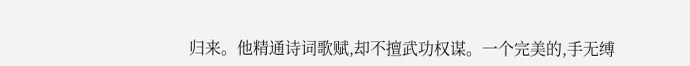归来。他精通诗词歌赋,却不擅武功权谋。一个完美的,手无缚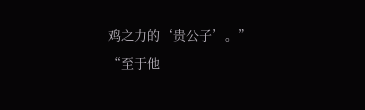鸡之力的‘贵公子’。”
“至于他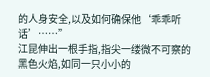的人身安全,以及如何确保他‘乖乖听话’……”
江昆伸出一根手指,指尖一缕微不可察的黑色火焰,如同一只小小的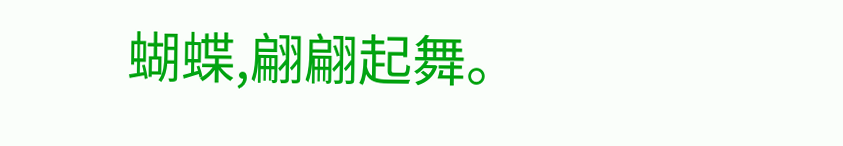蝴蝶,翩翩起舞。